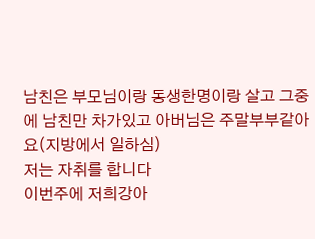남친은 부모님이랑 동생한명이랑 살고 그중에 남친만 차가있고 아버님은 주말부부같아요(지방에서 일하심)
저는 자취를 합니다
이번주에 저희강아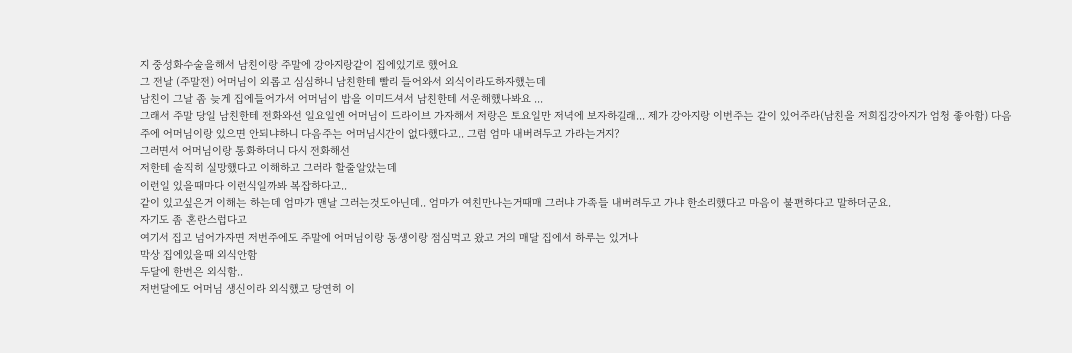지 중성화수술을해서 남친이랑 주말에 강아지랑같이 집에있기로 했어요
그 전날 (주말전) 어머님이 외롭고 심심하니 남친한테 빨리 들어와서 외식이라도하자했는데
남친이 그날 좀 늦게 집에들어가서 어머님이 밥을 이미드셔서 남친한테 서운해했나봐요 ...
그래서 주말 당일 남친한테 전화와선 일요일엔 어머님이 드라이브 가자해서 저랑은 토요일만 저녁에 보자하길래... 제가 강아지랑 이번주는 같이 있어주라(남친을 저희집강아지가 엄청 좋아함) 다음주에 어머님이랑 있으면 안되냐하니 다음주는 어머님시간이 없다했다고.. 그럼 엄마 내버려두고 가라는거지?
그러면서 어머님이랑 통화하더니 다시 전화해선
저한테 솔직히 실망했다고 이해하고 그러라 할줄알았는데
이런일 있을때마다 이런식일까봐 복잡하다고..
같이 있고싶은거 이해는 하는데 엄마가 맨날 그러는것도아닌데.. 엄마가 여친만나는거때매 그러냐 가족들 내버려두고 가냐 한소리했다고 마음이 불편하다고 말하더군요.
자기도 좀 혼란스럽다고
여기서 집고 넘어가자면 저번주에도 주말에 어머님이랑 동생이랑 점심먹고 왔고 거의 매달 집에서 하루는 있거나
막상 집에있을때 외식안함
두달에 한번은 외식함..
저번달에도 어머님 생신이라 외식했고 당연히 이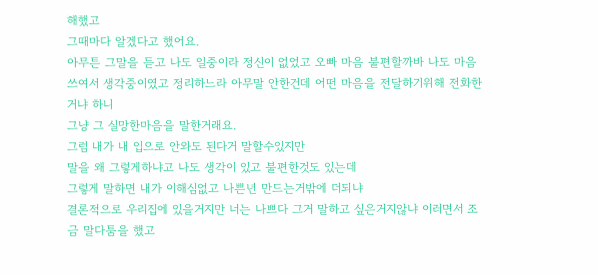해했고
그때마다 알겠다고 했어요.
아무튼 그말을 듣고 나도 일중이라 정신이 없었고 오빠 마음 불편할까바 나도 마음 쓰여서 생각중이였고 정리하느라 아무말 안한건데 어떤 마음을 전달하기위해 전화한거냐 하니
그냥 그 실망한마음을 말한거래요.
그럼 내가 내 입으로 안와도 된다거 말할수있지만
말을 왜 그렇게하냐고 나도 생각이 있고 불편한것도 있는데
그렇게 말하면 내가 이해심없고 나쁜년 만드는거밖에 더되냐
결론적으로 우리집에 있을거지만 너는 나쁘다 그거 말하고 싶은거지않냐 이러면서 조금 말다툼을 했고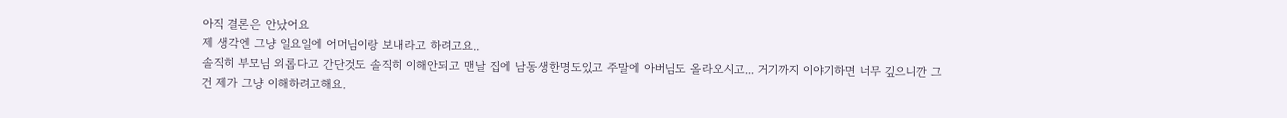아직 결론은 안났어요
제 생각엔 그냥 일요일에 어머님이랑 보내라고 하려고요..
솔직히 부모님 외롭다고 간단것도 솔직히 이해안되고 맨날 집에 남동생한명도있고 주말에 아버님도 올라오시고... 거기까지 이야기하면 너무 깊으니깐 그건 제가 그냥 이해하려고해요.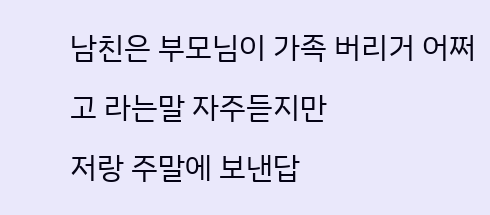남친은 부모님이 가족 버리거 어쩌고 라는말 자주듣지만
저랑 주말에 보낸답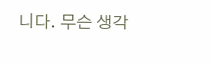니다. 무슨 생각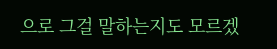으로 그걸 말하는지도 모르겠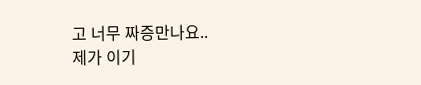고 너무 짜증만나요..
제가 이기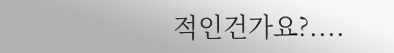적인건가요?....